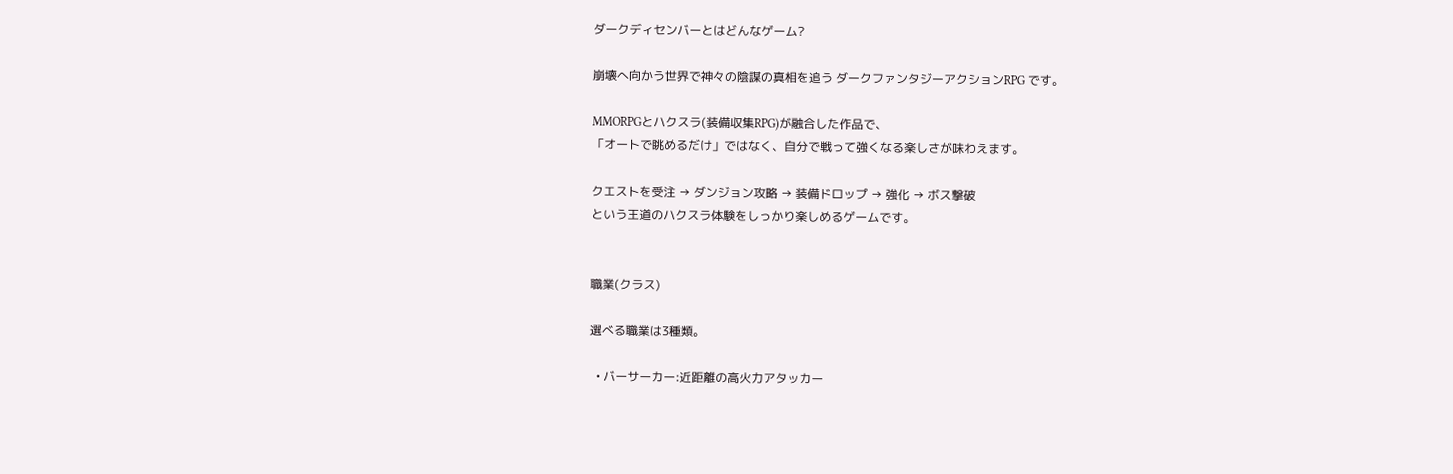ダークディセンバーとはどんなゲーム?

崩壊へ向かう世界で神々の陰謀の真相を追う ダークファンタジーアクションRPG です。

MMORPGとハクスラ(装備収集RPG)が融合した作品で、
「オートで眺めるだけ」ではなく、自分で戦って強くなる楽しさが味わえます。

クエストを受注 → ダンジョン攻略 → 装備ドロップ → 強化 → ボス撃破
という王道のハクスラ体験をしっかり楽しめるゲームです。


職業(クラス)

選べる職業は3種類。

  • バーサーカー:近距離の高火力アタッカー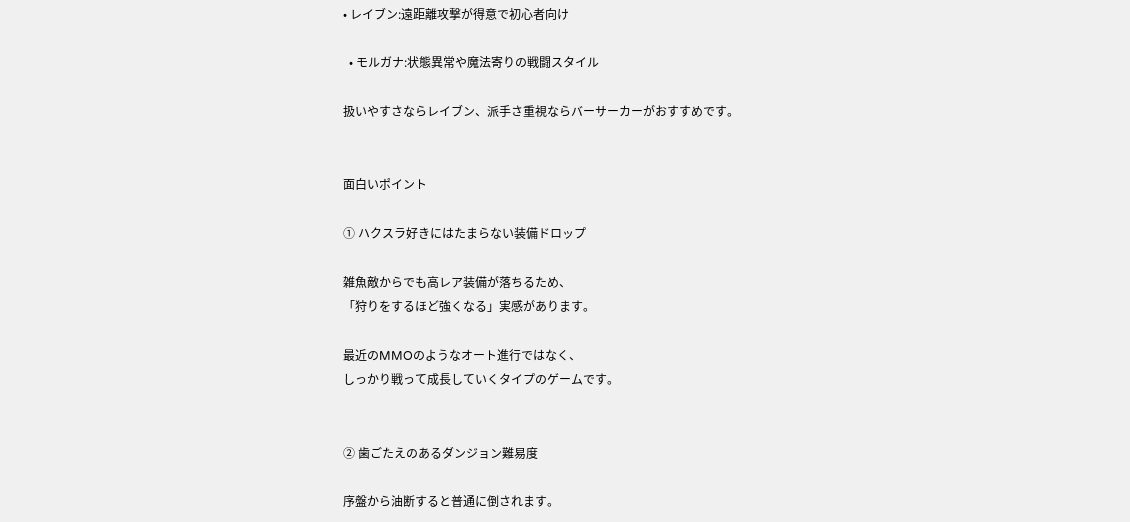• レイブン:遠距離攻撃が得意で初心者向け

  • モルガナ:状態異常や魔法寄りの戦闘スタイル

扱いやすさならレイブン、派手さ重視ならバーサーカーがおすすめです。


面白いポイント

① ハクスラ好きにはたまらない装備ドロップ

雑魚敵からでも高レア装備が落ちるため、
「狩りをするほど強くなる」実感があります。

最近のMMOのようなオート進行ではなく、
しっかり戦って成長していくタイプのゲームです。


② 歯ごたえのあるダンジョン難易度

序盤から油断すると普通に倒されます。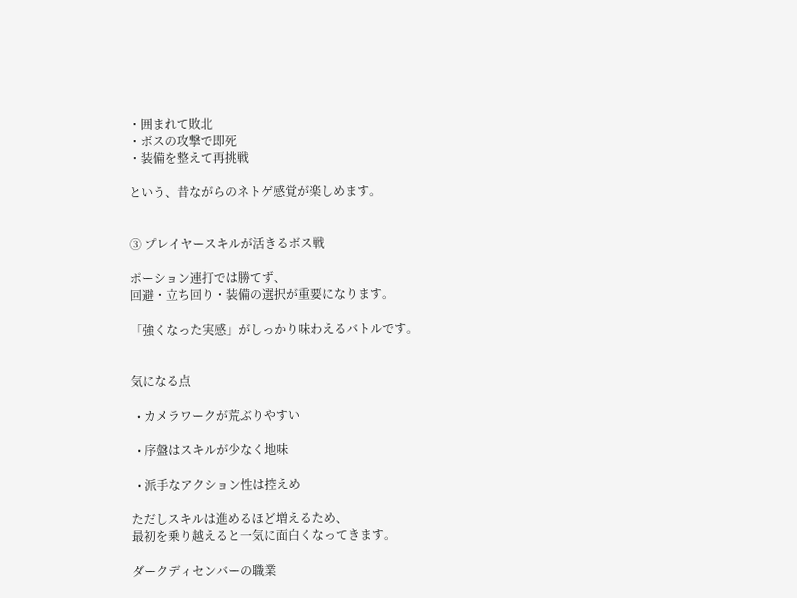・囲まれて敗北
・ボスの攻撃で即死
・装備を整えて再挑戦

という、昔ながらのネトゲ感覚が楽しめます。


③ プレイヤースキルが活きるボス戦

ポーション連打では勝てず、
回避・立ち回り・装備の選択が重要になります。

「強くなった実感」がしっかり味わえるバトルです。


気になる点

  • カメラワークが荒ぶりやすい

  • 序盤はスキルが少なく地味

  • 派手なアクション性は控えめ

ただしスキルは進めるほど増えるため、
最初を乗り越えると一気に面白くなってきます。

ダークディセンバーの職業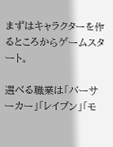まずはキャラクターを作るところからゲームスタート。

選べる職業は「バーサーカー」「レイブン」「モ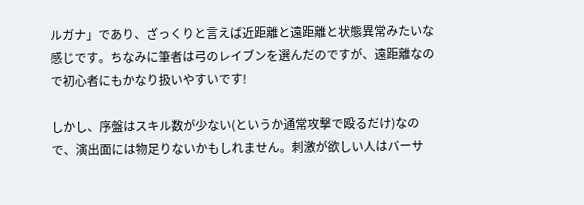ルガナ」であり、ざっくりと言えば近距離と遠距離と状態異常みたいな感じです。ちなみに筆者は弓のレイブンを選んだのですが、遠距離なので初心者にもかなり扱いやすいです!

しかし、序盤はスキル数が少ない(というか通常攻撃で殴るだけ)なので、演出面には物足りないかもしれません。刺激が欲しい人はバーサ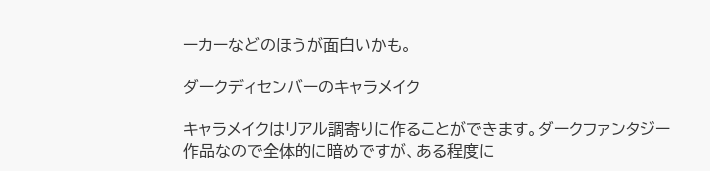ーカーなどのほうが面白いかも。

ダークディセンバーのキャラメイク

キャラメイクはリアル調寄りに作ることができます。ダークファンタジー作品なので全体的に暗めですが、ある程度に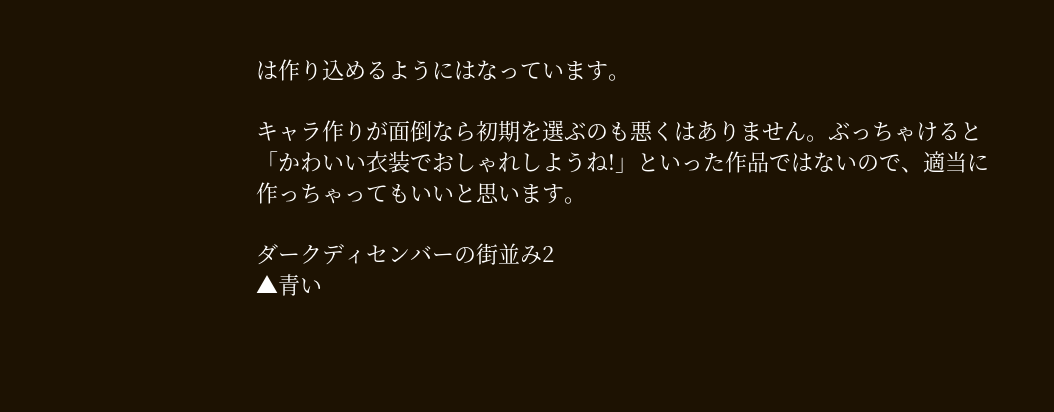は作り込めるようにはなっています。

キャラ作りが面倒なら初期を選ぶのも悪くはありません。ぶっちゃけると「かわいい衣装でおしゃれしようね!」といった作品ではないので、適当に作っちゃってもいいと思います。

ダークディセンバーの街並み2
▲青い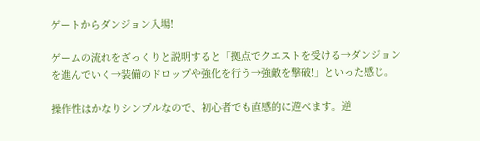ゲートからダンジョン入場!

ゲームの流れをざっくりと説明すると「拠点でクエストを受ける→ダンジョンを進んでいく→装備のドロップや強化を行う→強敵を撃破!」といった感じ。

操作性はかなりシンプルなので、初心者でも直感的に遊べます。逆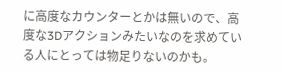に高度なカウンターとかは無いので、高度な3Dアクションみたいなのを求めている人にとっては物足りないのかも。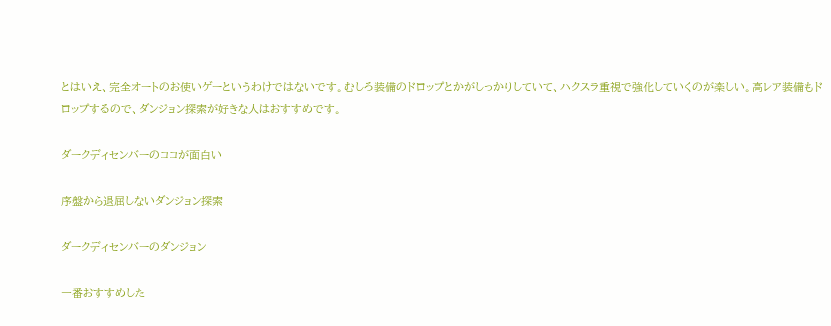とはいえ、完全オートのお使いゲーというわけではないです。むしろ装備のドロップとかがしっかりしていて、ハクスラ重視で強化していくのが楽しい。高レア装備もドロップするので、ダンジョン探索が好きな人はおすすめです。

ダークディセンバーのココが面白い

序盤から退屈しないダンジョン探索

ダークディセンバーのダンジョン

一番おすすめした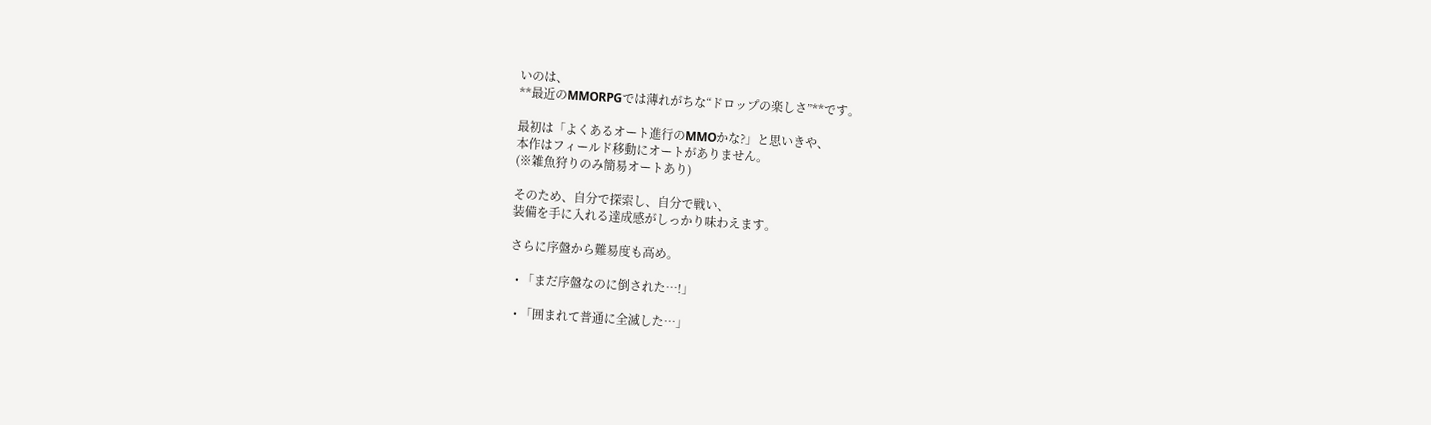いのは、
**最近のMMORPGでは薄れがちな“ドロップの楽しさ”**です。

最初は「よくあるオート進行のMMOかな?」と思いきや、
本作はフィールド移動にオートがありません。
(※雑魚狩りのみ簡易オートあり)

そのため、自分で探索し、自分で戦い、
装備を手に入れる達成感がしっかり味わえます。

さらに序盤から難易度も高め。

  • 「まだ序盤なのに倒された…!」

  • 「囲まれて普通に全滅した…」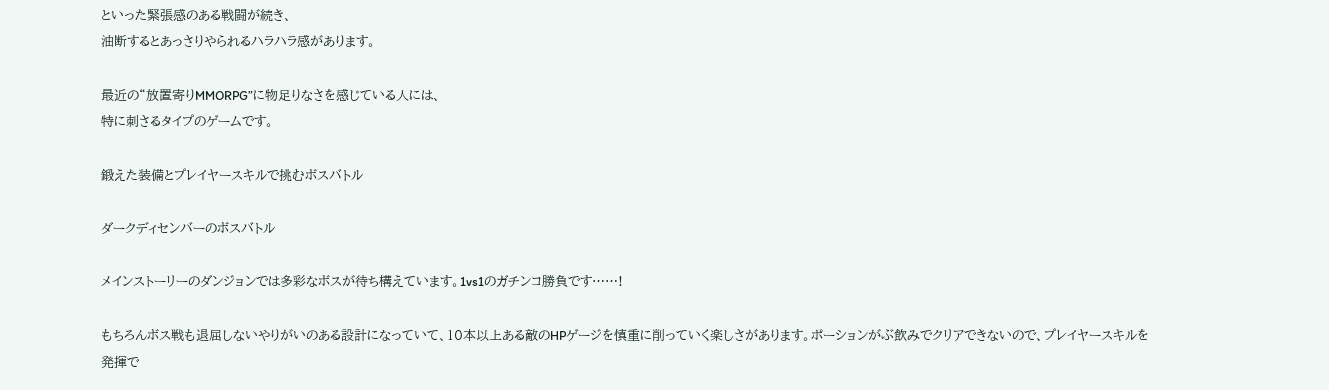といった緊張感のある戦闘が続き、
油断するとあっさりやられるハラハラ感があります。

最近の“放置寄りMMORPG”に物足りなさを感じている人には、
特に刺さるタイプのゲームです。

鍛えた装備とプレイヤースキルで挑むボスバトル

ダークディセンバーのボスバトル

メインストーリーのダンジョンでは多彩なボスが待ち構えています。1vs1のガチンコ勝負です……!

もちろんボス戦も退屈しないやりがいのある設計になっていて、10本以上ある敵のHPゲージを慎重に削っていく楽しさがあります。ポーションがぶ飲みでクリアできないので、プレイヤースキルを発揮で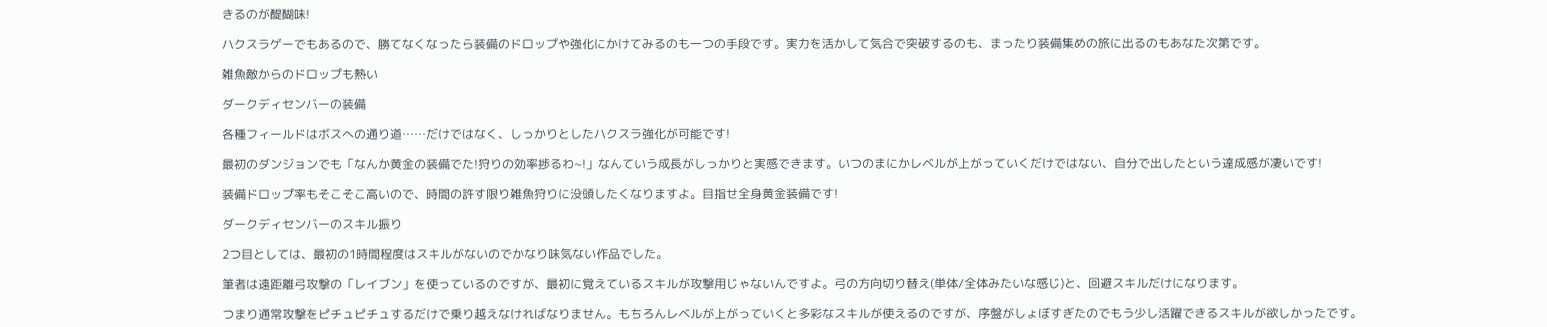きるのが醍醐味!

ハクスラゲーでもあるので、勝てなくなったら装備のドロップや強化にかけてみるのも一つの手段です。実力を活かして気合で突破するのも、まったり装備集めの旅に出るのもあなた次第です。

雑魚敵からのドロップも熱い

ダークディセンバーの装備

各種フィールドはボスへの通り道……だけではなく、しっかりとしたハクスラ強化が可能です!

最初のダンジョンでも「なんか黄金の装備でた!狩りの効率捗るわ~!」なんていう成長がしっかりと実感できます。いつのまにかレベルが上がっていくだけではない、自分で出したという達成感が凄いです!

装備ドロップ率もそこそこ高いので、時間の許す限り雑魚狩りに没頭したくなりますよ。目指せ全身黄金装備です!

ダークディセンバーのスキル振り

2つ目としては、最初の1時間程度はスキルがないのでかなり味気ない作品でした。

筆者は遠距離弓攻撃の「レイブン」を使っているのですが、最初に覚えているスキルが攻撃用じゃないんですよ。弓の方向切り替え(単体/全体みたいな感じ)と、回避スキルだけになります。

つまり通常攻撃をピチュピチュするだけで乗り越えなければなりません。もちろんレベルが上がっていくと多彩なスキルが使えるのですが、序盤がしょぼすぎたのでもう少し活躍できるスキルが欲しかったです。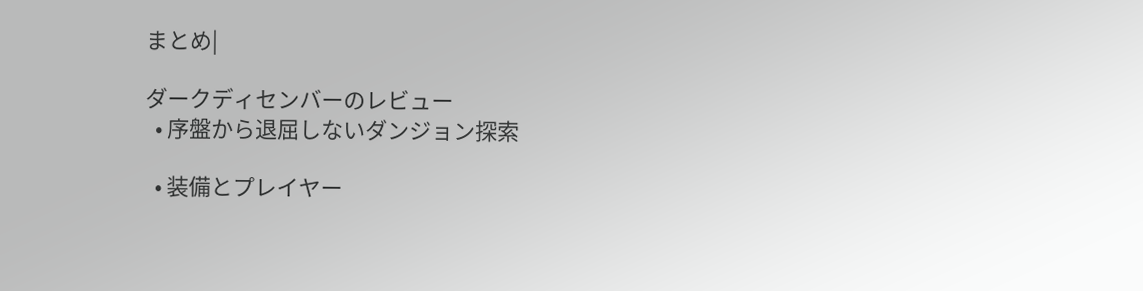まとめ|

ダークディセンバーのレビュー
  • 序盤から退屈しないダンジョン探索

  • 装備とプレイヤー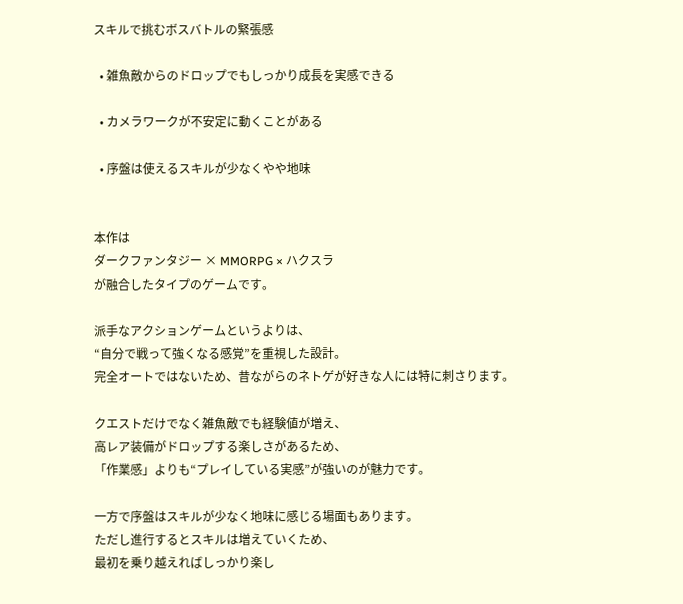スキルで挑むボスバトルの緊張感

  • 雑魚敵からのドロップでもしっかり成長を実感できる

  • カメラワークが不安定に動くことがある

  • 序盤は使えるスキルが少なくやや地味


本作は
ダークファンタジー × MMORPG × ハクスラ
が融合したタイプのゲームです。

派手なアクションゲームというよりは、
“自分で戦って強くなる感覚”を重視した設計。
完全オートではないため、昔ながらのネトゲが好きな人には特に刺さります。

クエストだけでなく雑魚敵でも経験値が増え、
高レア装備がドロップする楽しさがあるため、
「作業感」よりも“プレイしている実感”が強いのが魅力です。

一方で序盤はスキルが少なく地味に感じる場面もあります。
ただし進行するとスキルは増えていくため、
最初を乗り越えればしっかり楽し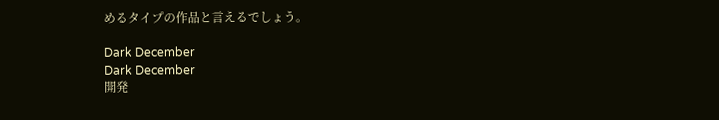めるタイプの作品と言えるでしょう。

Dark December
Dark December
開発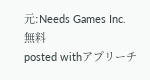元:Needs Games Inc.
無料
posted withアプリーチ